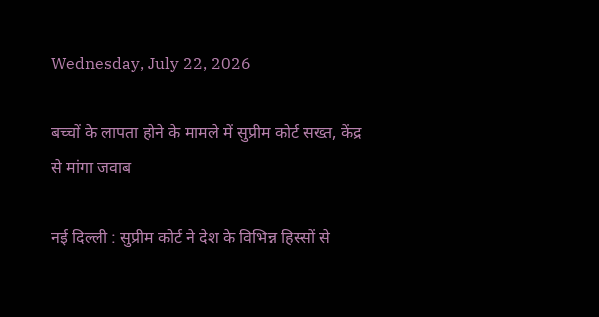Wednesday, July 22, 2026

बच्चों के लापता होने के मामले में सुप्रीम कोर्ट सख्त, केंद्र से मांगा जवाब

नई दिल्ली : सुप्रीम कोर्ट ने देश के विभिन्न हिस्सों से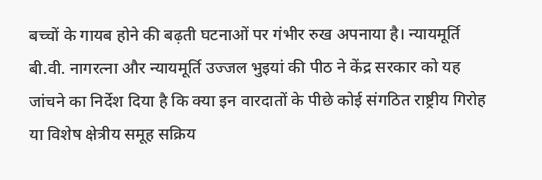बच्चों के गायब होने की बढ़ती घटनाओं पर गंभीर रुख अपनाया है। न्यायमूर्ति बी.वी. नागरत्ना और न्यायमूर्ति उज्जल भुइयां की पीठ ने केंद्र सरकार को यह जांचने का निर्देश दिया है कि क्या इन वारदातों के पीछे कोई संगठित राष्ट्रीय गिरोह या विशेष क्षेत्रीय समूह सक्रिय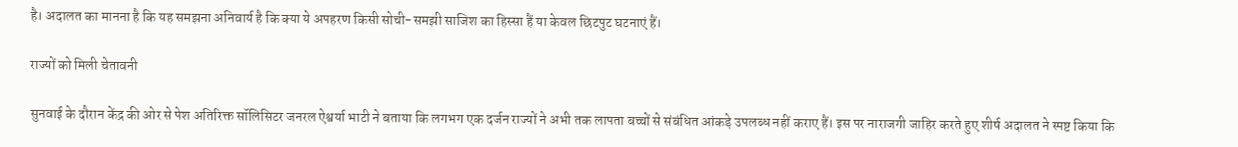है। अदालत का मानना है कि यह समझना अनिवार्य है कि क्या ये अपहरण किसी सोची-समझी साजिश का हिस्सा हैं या केवल छिटपुट घटनाएं हैं।

राज्यों को मिली चेतावनी

सुनवाई के दौरान केंद्र की ओर से पेश अतिरिक्त सॉलिसिटर जनरल ऐश्वर्या भाटी ने बताया कि लगभग एक दर्जन राज्यों ने अभी तक लापता बच्चों से संबंधित आंकड़े उपलब्ध नहीं कराए हैं। इस पर नाराजगी जाहिर करते हुए शीर्ष अदालत ने स्पष्ट किया कि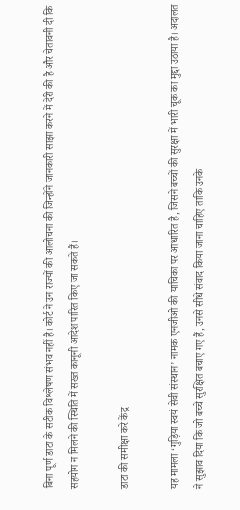बिना पूर्ण डाटा के सटीक विश्लेषण संभव नहीं है। कोर्ट ने उन राज्यों की आलोचना की जिन्होंने जानकारी साझा करने में देरी की है और चेतावनी दी कि सहयोग न मिलने की स्थिति में सख्त कानूनी आदेश पारित किए जा सकते हैं।

डाटा की समीक्षा करे केंद्र

यह मामला ‘गुड़िया स्वयं सेवी संस्थान’ नामक एनजीओ की याचिका पर आधारित है, जिसने बच्चों की सुरक्षा में भारी चूक का मुद्दा उठाया है। अदालत ने सुझाव दिया कि जो बच्चे सुरक्षित बचाए गए हैं, उनसे सीधे संवाद किया जाना चाहिए ताकि उनके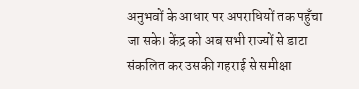अनुभवों के आधार पर अपराधियों तक पहुँचा जा सके। केंद्र को अब सभी राज्यों से डाटा संकलित कर उसकी गहराई से समीक्षा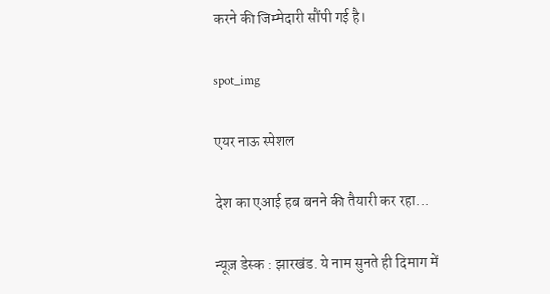करने की जिम्मेदारी सौंपी गई है।

spot_img

एयर नाऊ स्पेशल

देश का एआई हब बनने की तैयारी कर रहा...

न्यूज़ डेस्क : झारखंड. ये नाम सुनते ही दिमाग में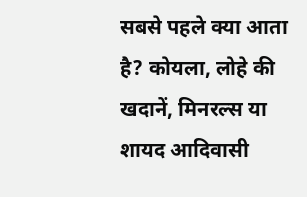सबसे पहले क्या आता है? कोयला, लोहे की खदानें, मिनरल्स या शायद आदिवासी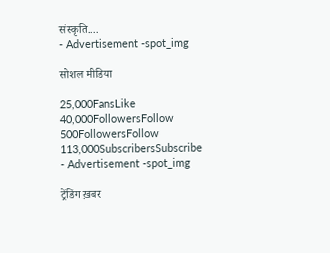संस्कृति....
- Advertisement -spot_img

सोशल मीडिया

25,000FansLike
40,000FollowersFollow
500FollowersFollow
113,000SubscribersSubscribe
- Advertisement -spot_img

ट्रेंडिंग ख़बर